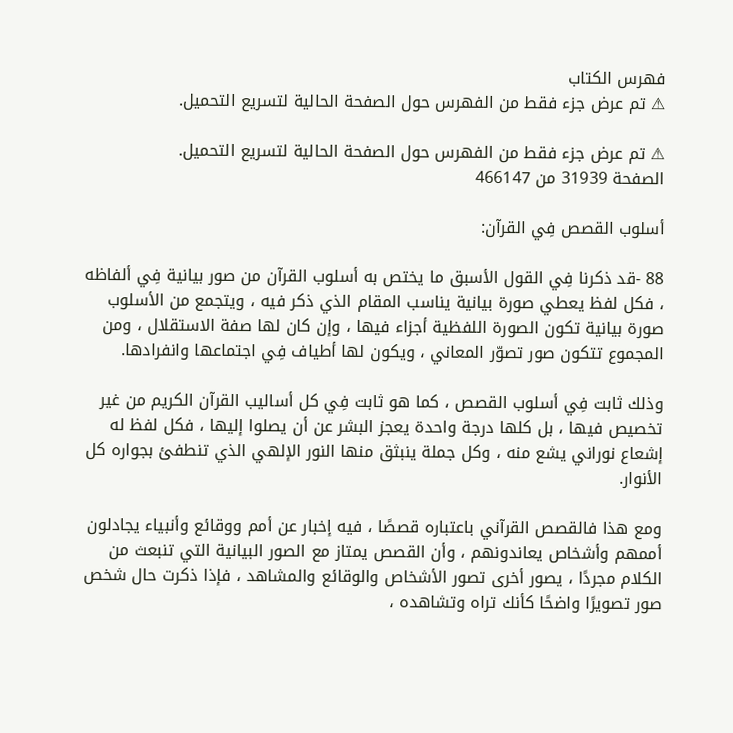فهرس الكتاب
⚠ تم عرض جزء فقط من الفهرس حول الصفحة الحالية لتسريع التحميل.

⚠ تم عرض جزء فقط من الفهرس حول الصفحة الحالية لتسريع التحميل.
الصفحة 31939 من 466147

أسلوب القصص فِي القرآن:

88 -قد ذكرنا فِي القول الأسبق ما يختص به أسلوب القرآن من صور بيانية فِي ألفاظه ، فكل لفظ يعطي صورة بيانية يناسب المقام الذي ذكر فيه ، ويتجمع من الأسلوب صورة بيانية تكون الصورة اللفظية أجزاء فيها ، وإن كان لها صفة الاستقلال ، ومن المجموع تتكون صور تصوّر المعاني ، ويكون لها أطياف فِي اجتماعها وانفرادها.

وذلك ثابت فِي أسلوب القصص ، كما هو ثابت فِي كل أساليب القرآن الكريم من غير تخصيص فيها ، بل كلها درجة واحدة يعجز البشر عن أن يصلوا إليها ، فكل لفظ له إشعاع نوراني يشع منه ، وكل جملة ينبثق منها النور الإلهي الذي تنطفئ بجواره كل الأنوار.

ومع هذا فالقصص القرآني باعتباره قصصًا ، فيه إخبار عن أمم ووقائع وأنبياء يجادلون أممهم وأشخاص يعاندونهم ، وأن القصص يمتاز مع الصور البيانية التي تنبعث من الكلام مجردًا ، يصور أخرى تصور الأشخاص والوقائع والمشاهد ، فإذا ذكرت حال شخص صور تصويرًا واضحًا كأنك تراه وتشاهده ،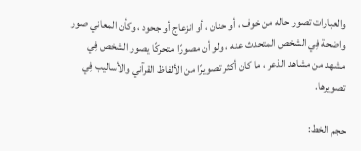والعبارات تصور حاله من خوف ، أو حنان ، أو انزعاج أو جحود ، وكأن المعاني صور واضحة فِي الشخص المتحدث عنه ، ولو أن مصورًا متحركًا يصور الشخص فِي مشهد من مشاهد الذعر ، ما كان أكثر تصويرًا من الألفاظ القرآني والأساليب فِي تصويرها.

حجم الخط: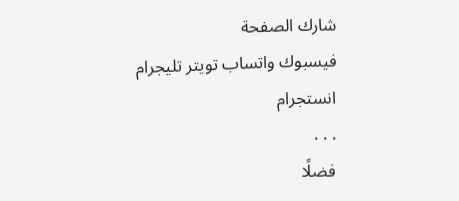شارك الصفحة
فيسبوك واتساب تويتر تليجرام انستجرام
. . .
فضلًا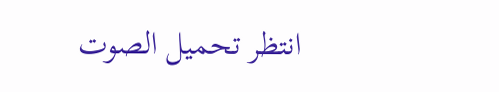انتظر تحميل الصوت